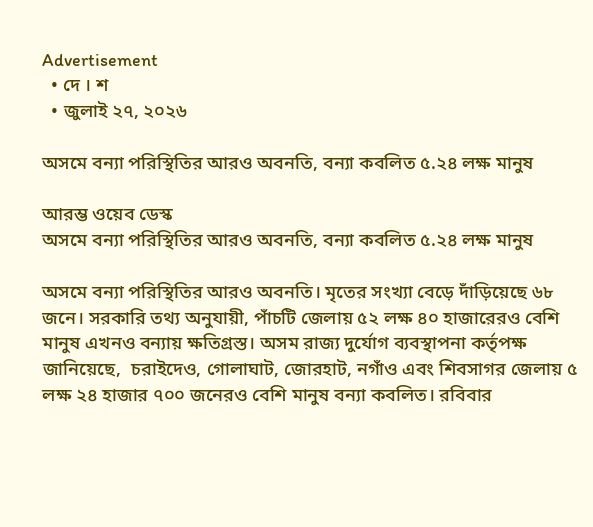Advertisement
  • দে । শ
  • জুলাই ২৭, ২০২৬

অসমে বন্যা পরিস্থিতির আরও অবনতি, বন্যা কবলিত ৫.২৪ লক্ষ মানুষ

আরম্ভ ওয়েব ডেস্ক
অসমে বন্যা পরিস্থিতির আরও অবনতি, বন্যা কবলিত ৫.২৪ লক্ষ মানুষ

অসমে বন্যা পরিস্থিতির আরও অবনতি। মৃতের সংখ্যা বেড়ে দাঁড়িয়েছে ৬৮ জনে। সরকারি তথ্য অনুযায়ী, পাঁচটি জেলায় ৫২ লক্ষ ৪০ হাজারেরও বেশি মানুষ এখনও বন্যায় ক্ষতিগ্রস্ত। অসম রাজ্য দুর্যোগ ব্যবস্থাপনা কর্তৃপক্ষ জানিয়েছে,  চরাইদেও, গোলাঘাট, জোরহাট, নগাঁও এবং শিবসাগর জেলায় ৫ লক্ষ ২৪ হাজার ৭০০ জনেরও বেশি মানুষ বন্যা কবলিত। রবিবার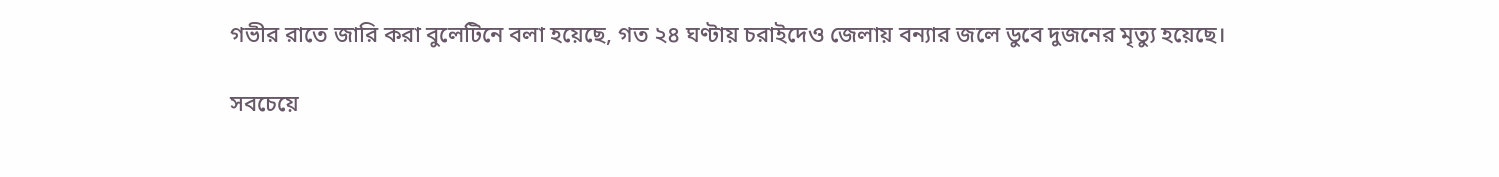গভীর রাতে জারি করা বুলেটিনে বলা হয়েছে, গত ২৪ ঘণ্টায় চরাইদেও জেলায় বন্যার জলে ডুবে দুজনের মৃত্যু হয়েছে।

সবচেয়ে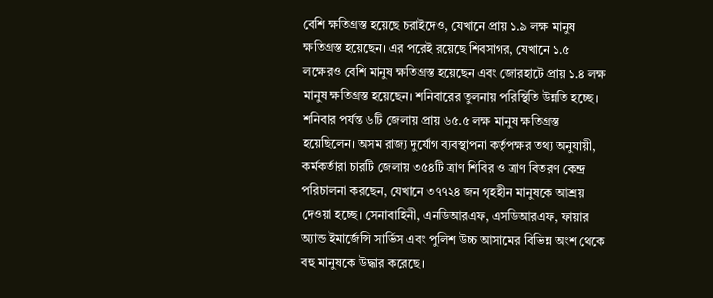বেশি ক্ষতিগ্রস্ত হয়েছে চরাইদেও, যেখানে প্রায় ১.৯ লক্ষ মানুষ ক্ষতিগ্রস্ত হয়েছেন। এর পরেই রয়েছে শিবসাগর, যেখানে ১.৫ লক্ষেরও বেশি মানুষ ক্ষতিগ্রস্ত হয়েছেন এবং জোরহাটে প্রায় ১.৪ লক্ষ মানুষ ক্ষতিগ্রস্ত হয়েছেন। শনিবারের তুলনায় পরিস্থিতি উন্নতি হচ্ছে। শনিবার পর্যন্ত ৬টি জেলায় প্রায় ৬৫.৫ লক্ষ মানুষ ক্ষতিগ্রস্ত হয়েছিলেন। অসম রাজ্য দুর্যোগ ব্যবস্থাপনা কর্তৃপক্ষর তথ্য অনুযায়ী, কর্মকর্তারা চারটি জেলায় ৩৫৪টি ত্রাণ শিবির ও ত্রাণ বিতরণ কেন্দ্র পরিচালনা করছেন, যেখানে ৩৭৭২৪ জন গৃহহীন মানুষকে আশ্রয় দেওয়া হচ্ছে। সেনাবাহিনী, এনডিআরএফ, এসডিআরএফ, ফায়ার অ্যান্ড ইমার্জেন্সি সার্ভিস এবং পুলিশ উচ্চ আসামের বিভিন্ন অংশ থেকে বহু মানুষকে উদ্ধার করেছে।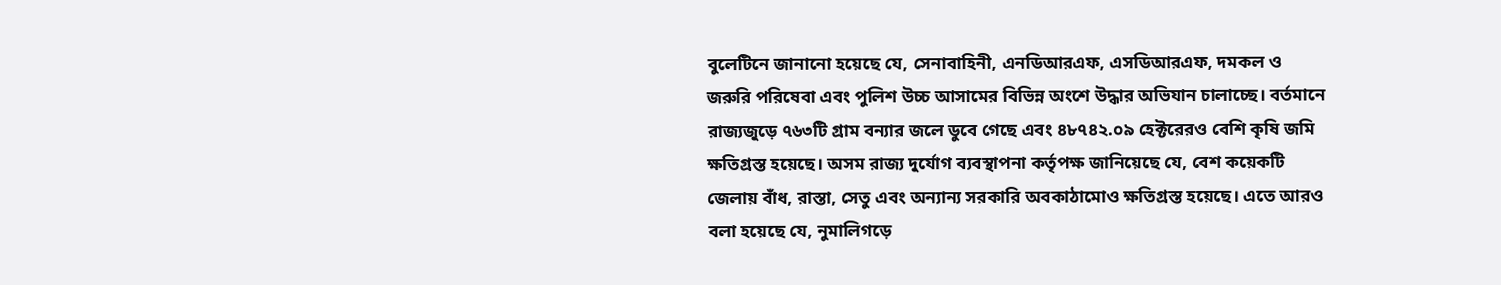বুলেটিনে জানানো হয়েছে যে, সেনাবাহিনী, এনডিআরএফ, এসডিআরএফ, দমকল ও জরুরি পরিষেবা এবং পুলিশ উচ্চ আসামের বিভিন্ন অংশে উদ্ধার অভিযান চালাচ্ছে। বর্তমানে রাজ্যজুড়ে ৭৬৩টি গ্রাম বন্যার জলে ডুবে গেছে এবং ৪৮৭৪২.০৯ হেক্টরেরও বেশি কৃষি জমি ক্ষতিগ্রস্ত হয়েছে। অসম রাজ্য দুর্যোগ ব্যবস্থাপনা কর্তৃপক্ষ জানিয়েছে যে, বেশ কয়েকটি জেলায় বাঁধ, রাস্তা, সেতু এবং অন্যান্য সরকারি অবকাঠামোও ক্ষতিগ্রস্ত হয়েছে। এতে আরও বলা হয়েছে যে, নুমালিগড়ে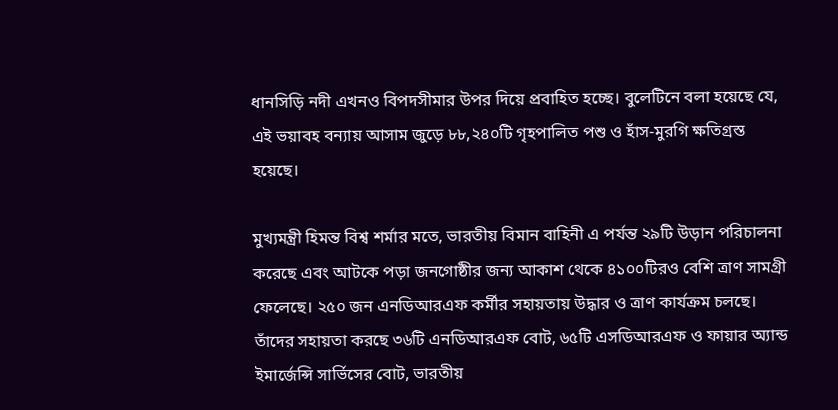ধানসিড়ি নদী এখনও বিপদসীমার উপর দিয়ে প্রবাহিত হচ্ছে। বুলেটিনে বলা হয়েছে যে, এই ভয়াবহ বন্যায় আসাম জুড়ে ৮৮,২৪০টি গৃহপালিত পশু ও হাঁস-মুরগি ক্ষতিগ্রস্ত হয়েছে।

মুখ্যমন্ত্রী হিমন্ত বিশ্ব শর্মার মতে, ভারতীয় বিমান বাহিনী এ পর্যন্ত ২৯টি উড়ান পরিচালনা করেছে এবং আটকে পড়া জনগোষ্ঠীর জন্য আকাশ থেকে ৪১০০টিরও বেশি ত্রাণ সামগ্রী ফেলেছে। ২৫০ জন এনডিআরএফ কর্মীর সহায়তায় উদ্ধার ও ত্রাণ কার্যক্রম চলছে। তাঁদের সহায়তা করছে ৩৬টি এনডিআরএফ বোট, ৬৫টি এসডিআরএফ ও ফায়ার অ্যান্ড ইমার্জেন্সি সার্ভিসের বোট, ভারতীয়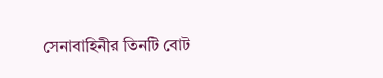সেনাবাহিনীর তিনটি বোট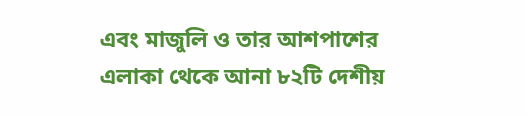এবং মাজুলি ও তার আশপাশের এলাকা থেকে আনা ৮২টি দেশীয়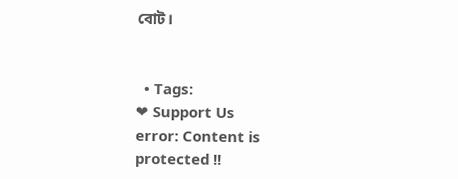বোট।


  • Tags:
❤ Support Us
error: Content is protected !!